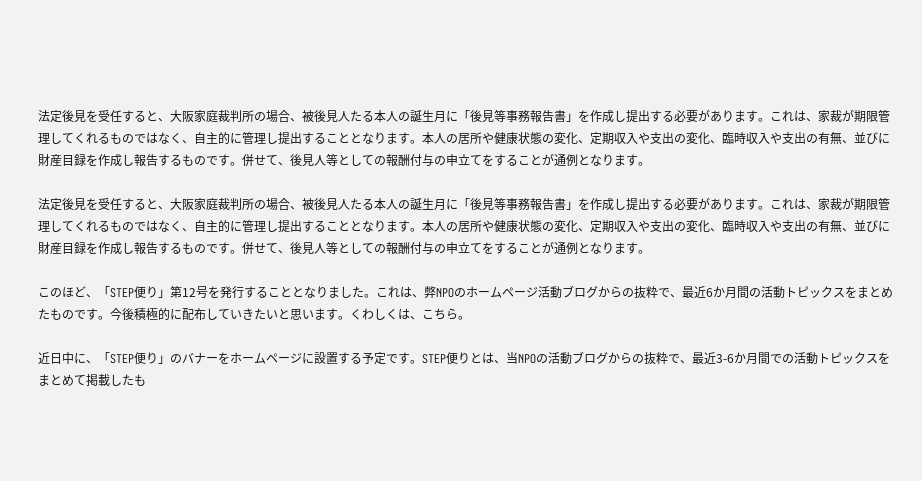法定後見を受任すると、大阪家庭裁判所の場合、被後見人たる本人の誕生月に「後見等事務報告書」を作成し提出する必要があります。これは、家裁が期限管理してくれるものではなく、自主的に管理し提出することとなります。本人の居所や健康状態の変化、定期収入や支出の変化、臨時収入や支出の有無、並びに財産目録を作成し報告するものです。併せて、後見人等としての報酬付与の申立てをすることが通例となります。

法定後見を受任すると、大阪家庭裁判所の場合、被後見人たる本人の誕生月に「後見等事務報告書」を作成し提出する必要があります。これは、家裁が期限管理してくれるものではなく、自主的に管理し提出することとなります。本人の居所や健康状態の変化、定期収入や支出の変化、臨時収入や支出の有無、並びに財産目録を作成し報告するものです。併せて、後見人等としての報酬付与の申立てをすることが通例となります。

このほど、「STEP便り」第12号を発行することとなりました。これは、弊NPOのホームページ活動ブログからの抜粋で、最近6か月間の活動トピックスをまとめたものです。今後積極的に配布していきたいと思います。くわしくは、こちら。

近日中に、「STEP便り」のバナーをホームページに設置する予定です。STEP便りとは、当NPOの活動ブログからの抜粋で、最近3-6か月間での活動トピックスをまとめて掲載したも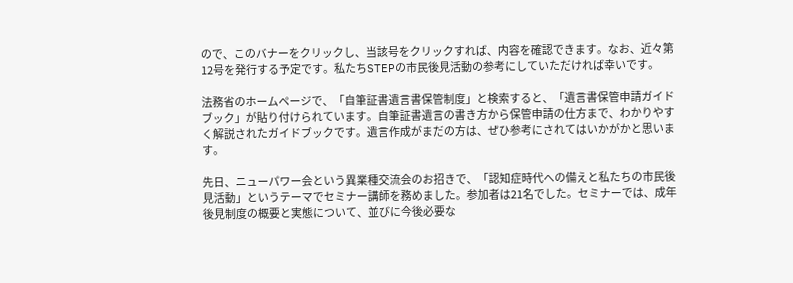ので、このバナーをクリックし、当該号をクリックすれば、内容を確認できます。なお、近々第12号を発行する予定です。私たちSTEPの市民後見活動の参考にしていただければ幸いです。

法務省のホームページで、「自筆証書遺言書保管制度」と検索すると、「遺言書保管申請ガイドブック」が貼り付けられています。自筆証書遺言の書き方から保管申請の仕方まで、わかりやすく解説されたガイドブックです。遺言作成がまだの方は、ぜひ参考にされてはいかがかと思います。

先日、ニューパワー会という異業種交流会のお招きで、「認知症時代への備えと私たちの市民後見活動」というテーマでセミナー講師を務めました。参加者は21名でした。セミナーでは、成年後見制度の概要と実態について、並びに今後必要な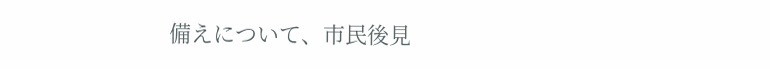備えについて、市民後見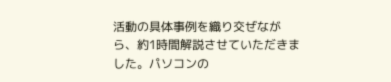活動の具体事例を織り交ぜながら、約1時間解説させていただきました。パソコンの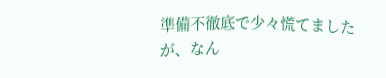準備不徹底で少々慌てましたが、なん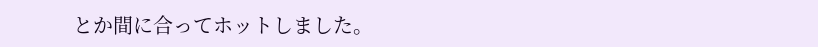とか間に合ってホットしました。